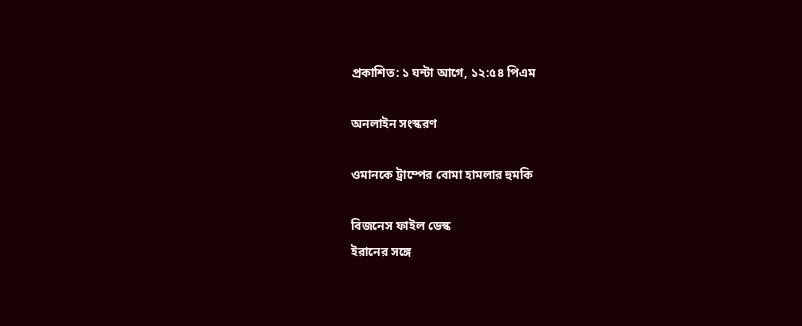প্রকাশিত: ১ ঘন্টা আগে, ১২:৫৪ পিএম

অনলাইন সংস্করণ

ওমানকে ট্রাম্পের বোমা হামলার হুমকি

বিজনেস ফাইল ডেস্ক
ইরানের সঙ্গে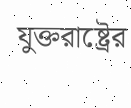যুক্তরাষ্ট্রের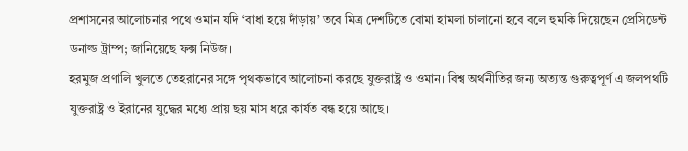প্রশাসনের আলোচনার পথে ওমান যদি ‘বাধা হয়ে দাঁড়ায়’ তবে মিত্র দেশটিতে বোমা হামলা চালানো হবে বলে হুমকি দিয়েছেন প্রেসিডেন্ট ডনাল্ড ট্রাম্প; জানিয়েছে ফক্স নিউজ।
হরমুজ প্রণালি খুলতে তেহরানের সঙ্গে পৃথকভাবে আলোচনা করছে যুক্তরাষ্ট্র ও ওমান। বিশ্ব অর্থনীতির জন্য অত্যন্ত গুরুত্বপূর্ণ এ জলপথটি যুক্তরাষ্ট্র ও ইরানের যুদ্ধের মধ্যে প্রায় ছয় মাস ধরে কার্যত বন্ধ হয়ে আছে।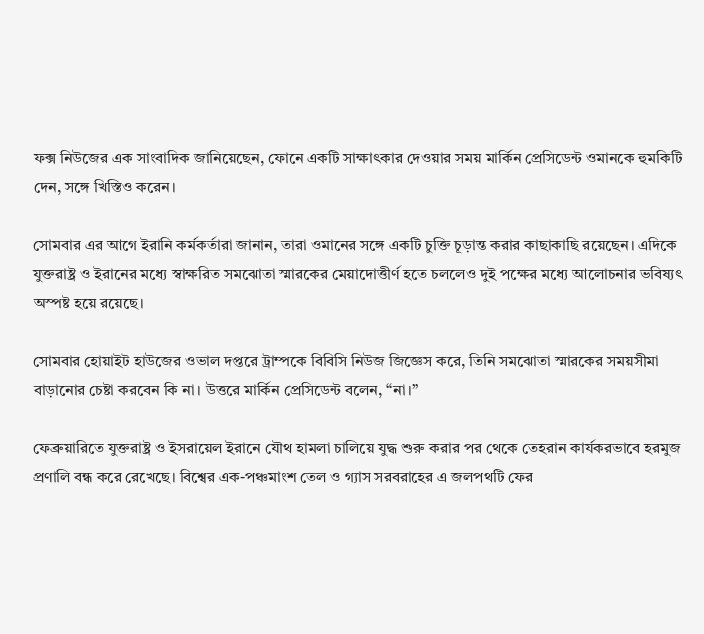ফক্স নিউজের এক সাংবাদিক জানিয়েছেন, ফোনে একটি সাক্ষাৎকার দেওয়ার সময় মার্কিন প্রেসিডেন্ট ওমানকে হুমকিটি দেন, সঙ্গে খিস্তিও করেন।

সোমবার এর আগে ইরানি কর্মকর্তারা জানান, তারা ওমানের সঙ্গে একটি চুক্তি চূড়ান্ত করার কাছাকাছি রয়েছেন। এদিকে যুক্তরাষ্ট্র ও ইরানের মধ্যে স্বাক্ষরিত সমঝোতা স্মারকের মেয়াদোত্তীর্ণ হতে চললেও দুই পক্ষের মধ্যে আলোচনার ভবিষ্যৎ অস্পষ্ট হয়ে রয়েছে।

সোমবার হোয়াইট হাউজের ওভাল দপ্তরে ট্রাম্পকে বিবিসি নিউজ জিজ্ঞেস করে, তিনি সমঝোতা স্মারকের সময়সীমা বাড়ানোর চেষ্টা করবেন কি না। উত্তরে মার্কিন প্রেসিডেন্ট বলেন, “না।”

ফেব্রুয়ারিতে যুক্তরাষ্ট্র ও ইসরায়েল ইরানে যৌথ হামলা চালিয়ে যুদ্ধ শুরু করার পর থেকে তেহরান কার্যকরভাবে হরমুজ প্রণালি বন্ধ করে রেখেছে। বিশ্বের এক-পঞ্চমাংশ তেল ও গ্যাস সরবরাহের এ জলপথটি ফের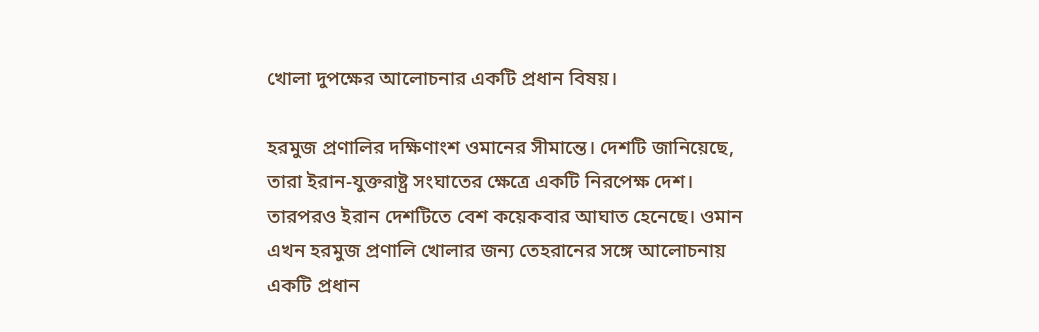খোলা দুপক্ষের আলোচনার একটি প্রধান বিষয়।

হরমুজ প্রণালির দক্ষিণাংশ ওমানের সীমান্তে। দেশটি জানিয়েছে, তারা ইরান-যুক্তরাষ্ট্র সংঘাতের ক্ষেত্রে একটি নিরপেক্ষ দেশ। তারপরও ইরান দেশটিতে বেশ কয়েকবার আঘাত হেনেছে। ওমান এখন হরমুজ প্রণালি খোলার জন্য তেহরানের সঙ্গে আলোচনায় একটি প্রধান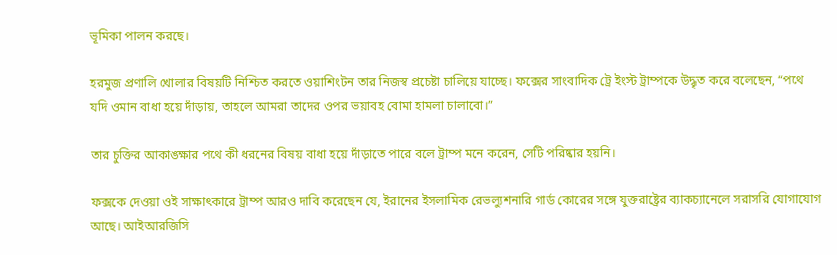ভূমিকা পালন করছে।

হরমুজ প্রণালি খোলার বিষয়টি নিশ্চিত করতে ওয়াশিংটন তার নিজস্ব প্রচেষ্টা চালিয়ে যাচ্ছে। ফক্সের সাংবাদিক ট্রে ইংস্ট ট্রাম্পকে উদ্ধৃত করে বলেছেন, “পথে যদি ওমান বাধা হয়ে দাঁড়ায়, তাহলে আমরা তাদের ওপর ভয়াবহ বোমা হামলা চালাবো।”

তার চুক্তির আকাঙ্ক্ষার পথে কী ধরনের বিষয় বাধা হয়ে দাঁড়াতে পারে বলে ট্রাম্প মনে করেন, সেটি পরিষ্কার হয়নি।

ফক্সকে দেওয়া ওই সাক্ষাৎকারে ট্রাম্প আরও দাবি করেছেন যে, ইরানের ইসলামিক রেভল্যুশনারি গার্ড কোরের সঙ্গে যুক্তরাষ্ট্রের ব্যাকচ্যানেলে সরাসরি যোগাযোগ আছে। আইআরজিসি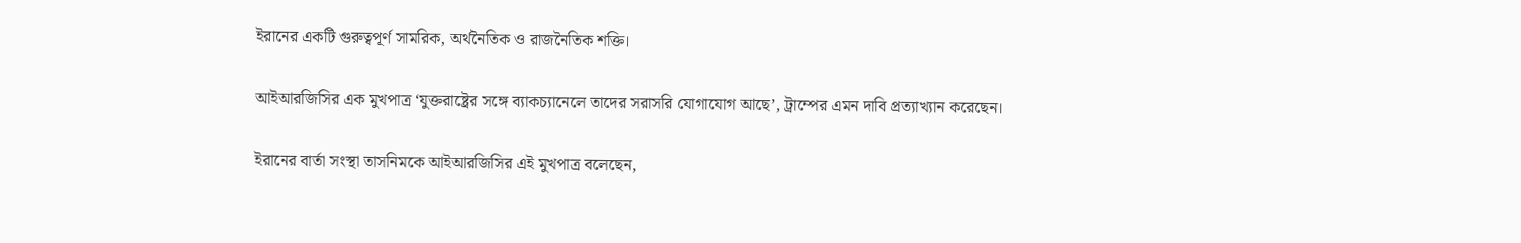ইরানের একটি গুরুত্বপূর্ণ সামরিক, অর্থনৈতিক ও রাজনৈতিক শক্তি।

আইআরজিসির এক মুখপাত্র ‘যুক্তরাষ্ট্রের সঙ্গে ব্যাকচ্যানেলে তাদের সরাসরি যোগাযোগ আছে’, ট্রাম্পের এমন দাবি প্রত্যাখ্যান করেছেন।

ইরানের বার্তা সংস্থা তাসনিমকে আইআরজিসির এই মুখপাত্র বলেছেন,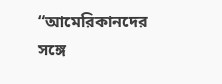“আমেরিকানদের সঙ্গে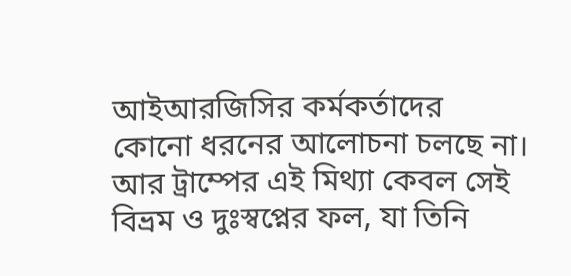আইআরজিসির কর্মকর্তাদের কোনো ধরনের আলোচনা চলছে না। আর ট্রাম্পের এই মিথ্যা কেবল সেই বিভ্রম ও দুঃস্বপ্নের ফল, যা তিনি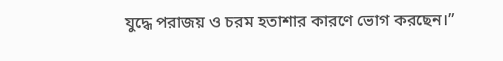যুদ্ধে পরাজয় ও চরম হতাশার কারণে ভোগ করছেন।”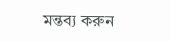মন্তব্য করুন